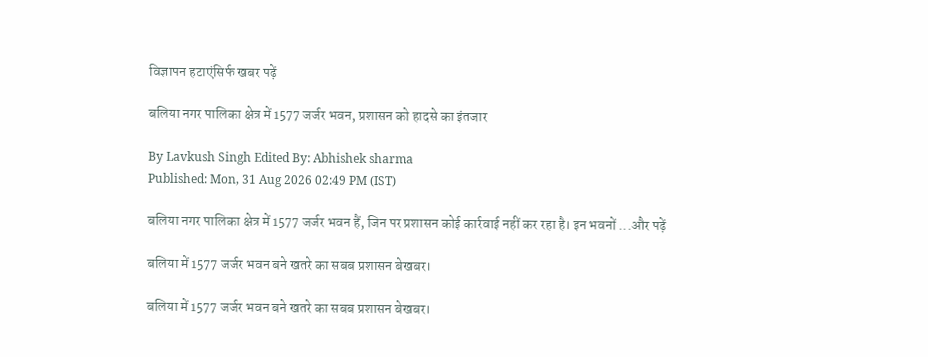विज्ञापन हटाएंसिर्फ खबर पढ़ें

बल‍िया नगर पालिका क्षेत्र में 1577 जर्जर भवन, प्रशासन को हादसे का इंतजार

By Lavkush Singh Edited By: Abhishek sharma
Published: Mon, 31 Aug 2026 02:49 PM (IST)

बलिया नगर पालिका क्षेत्र में 1577 जर्जर भवन हैं, जिन पर प्रशासन कोई कार्रवाई नहीं कर रहा है। इन भवनों ...और पढ़ें

बलिया में 1577 जर्जर भवन बने खतरे का सबब प्रशासन बेखबर।

बलिया में 1577 जर्जर भवन बने खतरे का सबब प्रशासन बेखबर।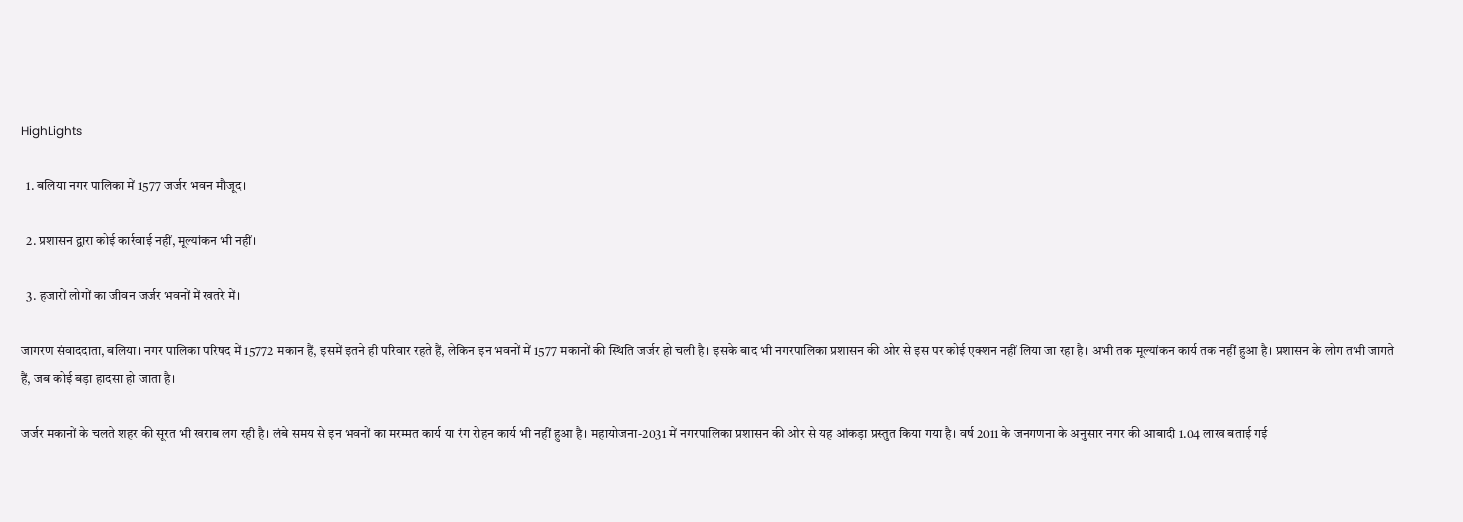HighLights

  1. बलिया नगर पालिका में 1577 जर्जर भवन मौजूद।

  2. प्रशासन द्वारा कोई कार्रवाई नहीं, मूल्यांकन भी नहीं।

  3. हजारों लोगों का जीवन जर्जर भवनों में खतरे में।

जागरण संवाददाता, बलिया। नगर पालिका परिषद में 15772 मकान हैं, इसमें इतने ही परिवार रहते हैं, लेकिन इन भवनों में 1577 मकानों की स्थिति जर्जर हो चली है। इसके बाद भी नगरपालिका प्रशासन की ओर से इस पर कोई एक्शन नहीं लिया जा रहा है। अभी तक मूल्यांकन कार्य तक नहीं हुआ है। प्रशासन के लोग तभी जागते हैं, जब कोई बड़ा हादसा हो जाता है।

जर्जर मकानों के चलते शहर की सूरत भी खराब लग रही है। लंबे समय से इन भवनों का मरम्मत कार्य या रंग रोहन कार्य भी नहीं हुआ है। महायोजना-2031 में नगरपालिका प्रशासन की ओर से यह आंकड़ा प्रस्तुत किया गया है। वर्ष 2011 के जनगणना के अनुसार नगर की आबादी 1.04 लाख बताई गई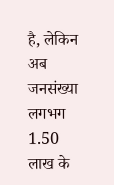है, लेकिन अब जनसंख्या लगभग 1.50 लाख के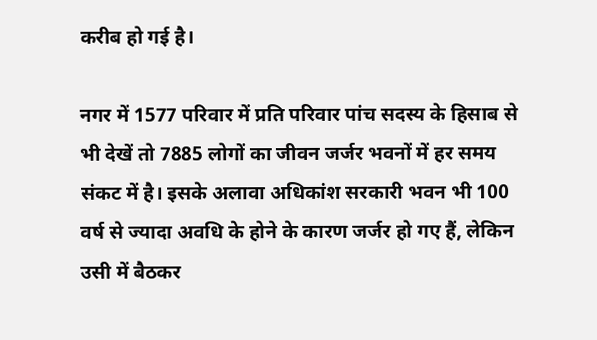करीब हो गई है।

नगर में 1577 परिवार में प्रति परिवार पांच सदस्य के हिसाब से भी देखें तो 7885 लोगों का जीवन जर्जर भवनों में हर समय संकट में है। इसके अलावा अधिकांश सरकारी भवन भी 100 वर्ष से ज्यादा अवधि के होने के कारण जर्जर हो गए हैं, लेकिन उसी में बैठकर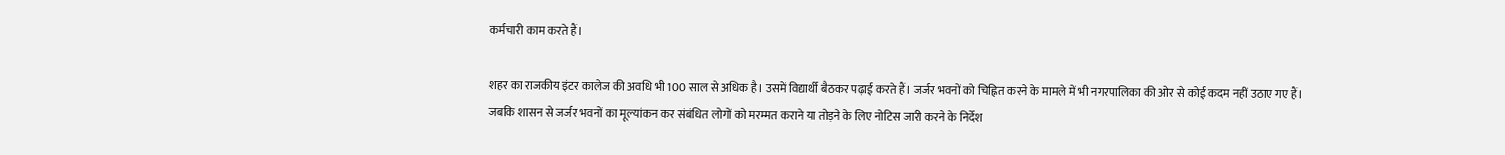कर्मचारी काम करते हैं।

शहर का राजकीय इंटर कालेज की अवधि भी 100 साल से अधिक है। उसमें विद्यार्थी बैठकर पढ़ाई करते हैं। जर्जर भवनों को चिह्नित करने के मामले में भी नगरपालिका की ओर से कोई कदम नहीं उठाए गए हैं। जबकि शासन से जर्जर भवनों का मूल्यांकन कर संबंधित लोगों को मरम्मत कराने या तोड़ने के लिए नोटिस जारी करने के निर्देश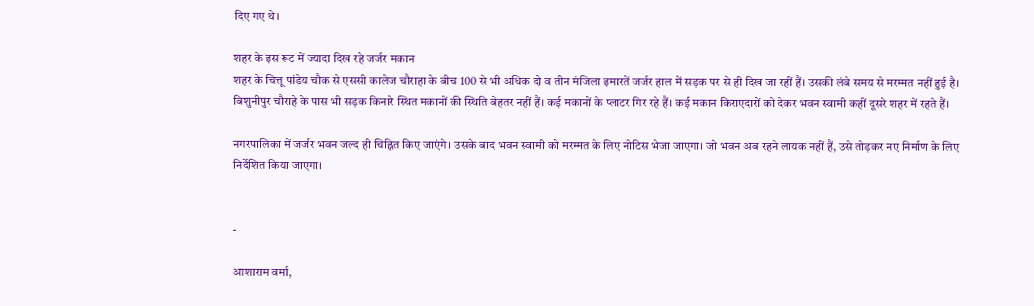दिए गए थे।

शहर के इस रूट में ज्यादा दिख रहे जर्जर मकान
शहर के चित्तू पांडेय चौक से एससी कालेज चौराहा के बीच 100 से भी अधिक दो व तीन मंजिला इमारतें जर्जर हाल में सड़क पर से ही दिख जा रहीं हैं। उसकी लंबे समय से मरम्मत नहीं हुई है। बिशुनीपुर चौराहे के पास भी सड़क किनारे स्थित मकानों की स्थिति बेहतर नहीं हैं। कई मकानों के प्लाटर गिर रहे हैं। कई मकान किराएदारों को देकर भवन स्वामी कहीं दूसरे शहर में रहते हैं।

नगरपालिका में जर्जर भवन जल्द ही चिह्नित किए जाएंगे। उसके बाद भवन स्वामी को मरम्मत के लिए नोटिस भेजा जाएगा। जो भवन अब रहने लायक नहीं हैं, उसे तोड़कर नए निर्माण के लिए निर्देशित किया जाएगा।


-

आशाराम वर्मा,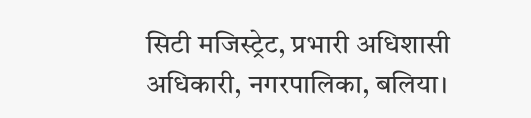सिटी मजिस्ट्रेट, प्रभारी अधिशासी अधिकारी, नगरपालिका, बलिया।